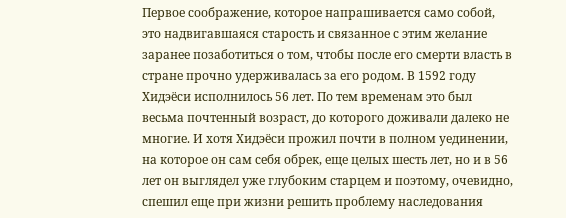Первое соображение, которое напрашивается само собой, это надвигавшаяся старость и связанное с этим желание заранее позаботиться о том, чтобы после его смерти власть в стране прочно удерживалась за его родом. В 1592 году Хидэёси исполнилось 56 лет. По тем временам это был весьма почтенный возраст, до которого доживали далеко не многие. И хотя Хидэёси прожил почти в полном уединении, на которое он сам себя обрек, еще целых шесть лет, но и в 56 лет он выглядел уже глубоким старцем и поэтому, очевидно, спешил еще при жизни решить проблему наследования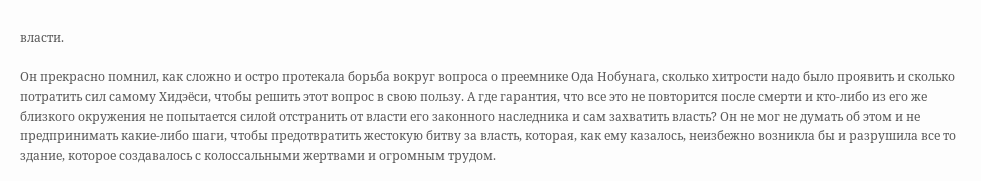власти.

Он прекрасно помнил, как сложно и остро протекала борьба вокруг вопроса о преемнике Ода Нобунага, сколько хитрости надо было проявить и сколько потратить сил самому Хидэёси, чтобы решить этот вопрос в свою пользу. А где гарантия, что все это не повторится после смерти и кто-либо из его же близкого окружения не попытается силой отстранить от власти его законного наследника и сам захватить власть? Он не мог не думать об этом и не предпринимать какие-либо шаги, чтобы предотвратить жестокую битву за власть, которая, как ему казалось, неизбежно возникла бы и разрушила все то здание, которое создавалось с колоссальными жертвами и огромным трудом.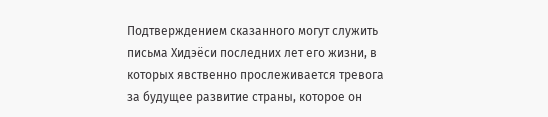Подтверждением сказанного могут служить письма Хидэёси последних лет его жизни, в которых явственно прослеживается тревога за будущее развитие страны, которое он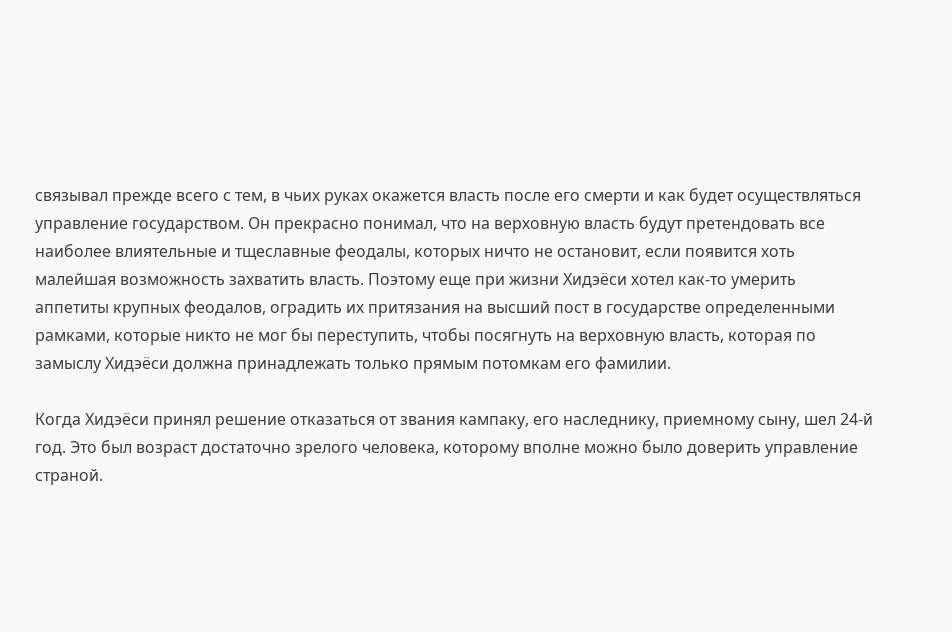связывал прежде всего с тем, в чьих руках окажется власть после его смерти и как будет осуществляться управление государством. Он прекрасно понимал, что на верховную власть будут претендовать все наиболее влиятельные и тщеславные феодалы, которых ничто не остановит, если появится хоть малейшая возможность захватить власть. Поэтому еще при жизни Хидэёси хотел как-то умерить аппетиты крупных феодалов, оградить их притязания на высший пост в государстве определенными рамками, которые никто не мог бы переступить, чтобы посягнуть на верховную власть, которая по замыслу Хидэёси должна принадлежать только прямым потомкам его фамилии.

Когда Хидэёси принял решение отказаться от звания кампаку, его наследнику, приемному сыну, шел 24-й год. Это был возраст достаточно зрелого человека, которому вполне можно было доверить управление страной.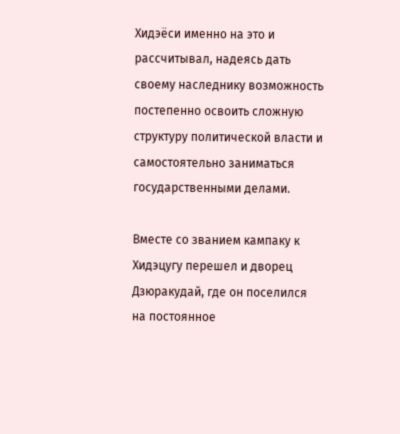Хидэёси именно на это и рассчитывал, надеясь дать своему наследнику возможность постепенно освоить сложную структуру политической власти и самостоятельно заниматься государственными делами.

Вместе со званием кампаку к Хидэцугу перешел и дворец Дзюракудай, где он поселился на постоянное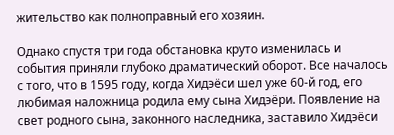жительство как полноправный его хозяин.

Однако спустя три года обстановка круто изменилась и события приняли глубоко драматический оборот. Все началось с того, что в 1595 году, когда Хидэёси шел уже 60-й год, его любимая наложница родила ему сына Хидэёри. Появление на свет родного сына, законного наследника, заставило Хидэёси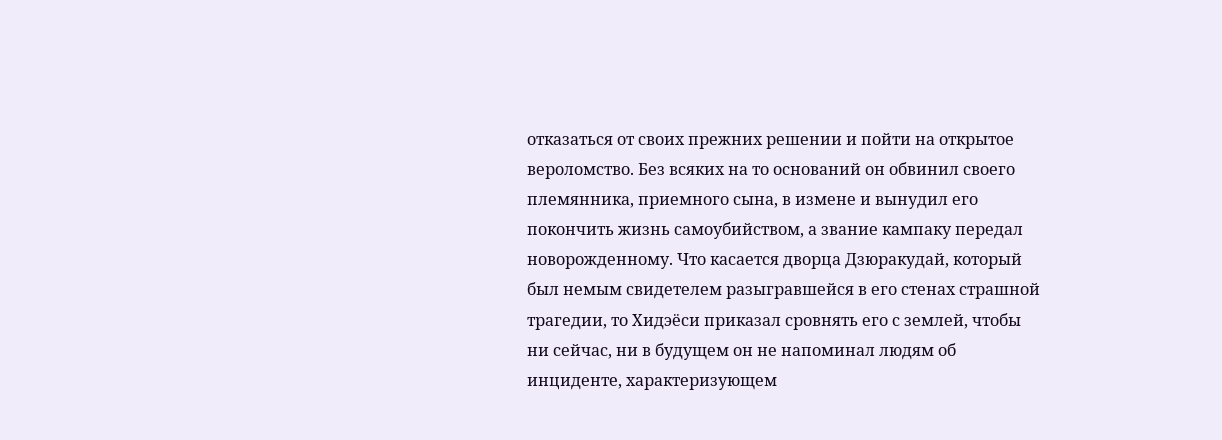отказаться от своих прежних решении и пойти на открытое вероломство. Без всяких на то оснований он обвинил своего племянника, приемного сына, в измене и вынудил его покончить жизнь самоубийством, а звание кампаку передал новорожденному. Что касается дворца Дзюракудай, который был немым свидетелем разыгравшейся в его стенах страшной трагедии, то Хидэёси приказал сровнять его с землей, чтобы ни сейчас, ни в будущем он не напоминал людям об инциденте, характеризующем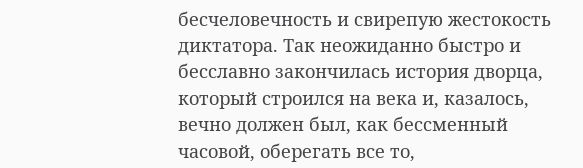бесчеловечность и свирепую жестокость диктатора. Так неожиданно быстро и бесславно закончилась история дворца, который строился на века и, казалось, вечно должен был, как бессменный часовой, оберегать все то,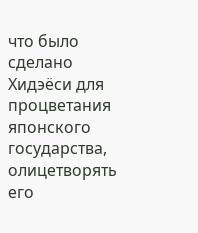что было сделано Хидэёси для процветания японского государства, олицетворять его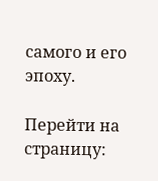самого и его эпоху.

Перейти на страницу: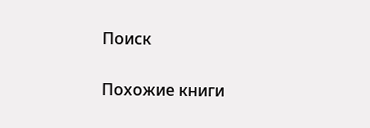Поиск

Похожие книги